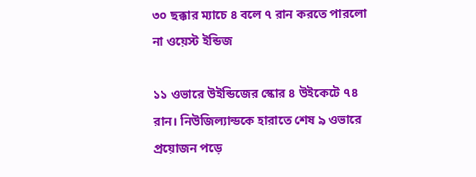৩০ ছক্কার ম্যাচে ৪ বলে ৭ রান করতে পারলো না ওয়েস্ট ইন্ডিজ

১১ ওভারে উইন্ডিজের স্কোর ৪ উইকেটে ৭৪ রান। নিউজিল্যান্ডকে হারাতে শেষ ৯ ওভারে প্রয়োজন পড়ে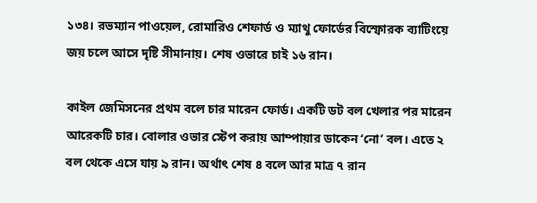১৩৪। রভম্যান পাওয়েল, রোমারিও শেফার্ড ও ম্যাথু ফোর্ডের বিস্ফোরক ব্যাটিংয়ে জয় চলে আসে দৃষ্টি সীমানায়। শেষ ওভারে চাই ১৬ রান।

কাইল জেমিসনের প্রথম বলে চার মারেন ফোর্ড। একটি ডট বল খেলার পর মারেন আরেকটি চার। বোলার ওভার স্টেপ করায় আম্পায়ার ডাকেন ‘নো’ বল। এতে ২ বল থেকে এসে যায় ৯ রান। অর্থাৎ শেষ ৪ বলে আর মাত্র ৭ রান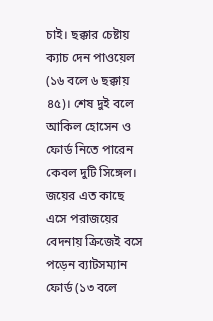চাই। ছক্কার চেষ্টায় ক্যাচ দেন পাওয়েল (১৬ বলে ৬ ছক্কায় ৪৫)। শেষ দুই বলে আকিল হোসেন ও ফোর্ড নিতে পারেন কেবল দুটি সিঙ্গেল। জয়ের এত কাছে এসে পরাজয়ের বেদনায় ক্রিজেই বসে পড়েন ব্যাটসম্যান ফোর্ড (১৩ বলে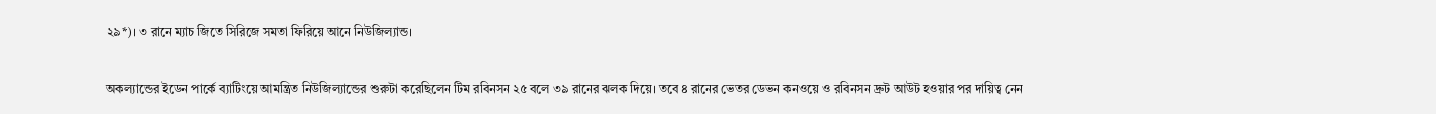২৯*)। ৩ রানে ম্যাচ জিতে সিরিজে সমতা ফিরিয়ে আনে নিউজিল্যান্ড।

অকল্যান্ডের ইডেন পার্কে ব্যাটিংয়ে আমন্ত্রিত নিউজিল্যান্ডের শুরুটা করেছিলেন টিম রবিনসন ২৫ বলে ৩৯ রানের ঝলক দিয়ে। তবে ৪ রানের ভেতর ডেভন কনওয়ে ও রবিনসন দ্রুট আউট হওয়ার পর দায়িত্ব নেন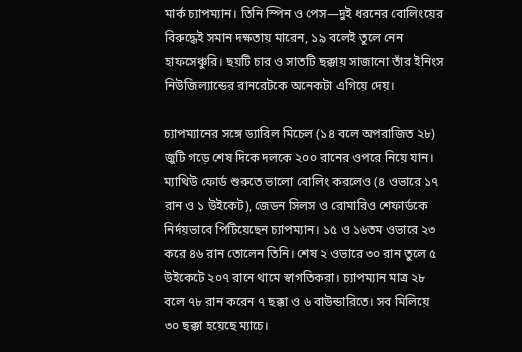মার্ক চ্যাপম্যান। তিনি স্পিন ও পেস—দুই ধরনের বোলিংয়ের বিরুদ্ধেই সমান দক্ষতায় মারেন, ১৯ বলেই তুলে নেন হাফসেঞ্চুরি। ছয়টি চার ও সাতটি ছক্কায় সাজানো তাঁর ইনিংস নিউজিল্যান্ডের রানরেটকে অনেকটা এগিয়ে দেয়।

চ্যাপম্যানের সঙ্গে ড্যারিল মিচেল (১৪ বলে অপরাজিত ২৮) জুটি গড়ে শেষ দিকে দলকে ২০০ রানের ওপরে নিয়ে যান। ম্যাথিউ ফোর্ড শুরুতে ভালো বোলিং করলেও (৪ ওভারে ১৭ রান ও ১ উইকেট), জেডন সিলস ও রোমারিও শেফার্ডকে নির্দয়ভাবে পিটিয়েছেন চ্যাপম্যান। ১৫ ও ১৬তম ওভারে ২৩ করে ৪৬ রান তোলেন তিনি। শেষ ২ ওভারে ৩০ রান তুলে ৫ উইকেটে ২০৭ রানে থামে স্বাগতিকরা। চ্যাপম্যান মাত্র ২৮ বলে ৭৮ রান করেন ৭ ছক্কা ও ৬ বাউন্ডারিতে। সব মিলিয়ে ৩০ ছক্কা হয়েছে ম্যাচে।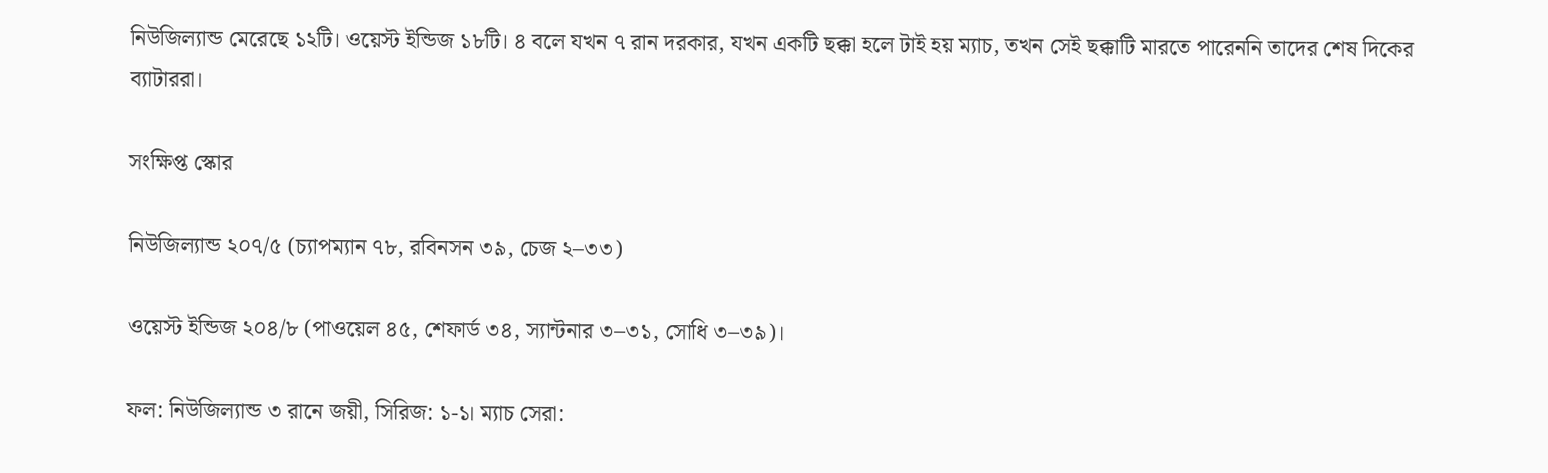নিউজিল্যান্ড মেরেছে ১২টি। ওয়েস্ট ইন্ডিজ ১৮টি। ৪ বলে যখন ৭ রান দরকার, যখন একটি ছক্কা হলে টাই হয় ম্যাচ, তখন সেই ছক্কাটি মারতে পারেননি তাদের শেষ দিকের ব্যাটাররা।

সংক্ষিপ্ত স্কোর

নিউজিল্যান্ড ২০৭/৫ (চ্যাপম্যান ৭৮, রবিনসন ৩৯, চেজ ২–৩৩)

ওয়েস্ট ইন্ডিজ ২০৪/৮ (পাওয়েল ৪৫, শেফার্ড ৩৪, স্যান্টনার ৩–৩১, সোধি ৩–৩৯)।

ফল: নিউজিল্যান্ড ৩ রানে জয়ী, সিরিজ: ১-১। ম্যাচ সেরা: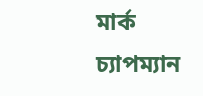মার্ক চ্যাপম্যান